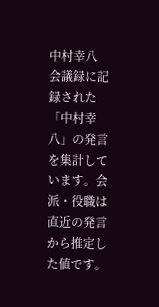中村幸八
会議録に記録された「中村幸八」の発言を集計しています。会派・役職は直近の発言から推定した値です。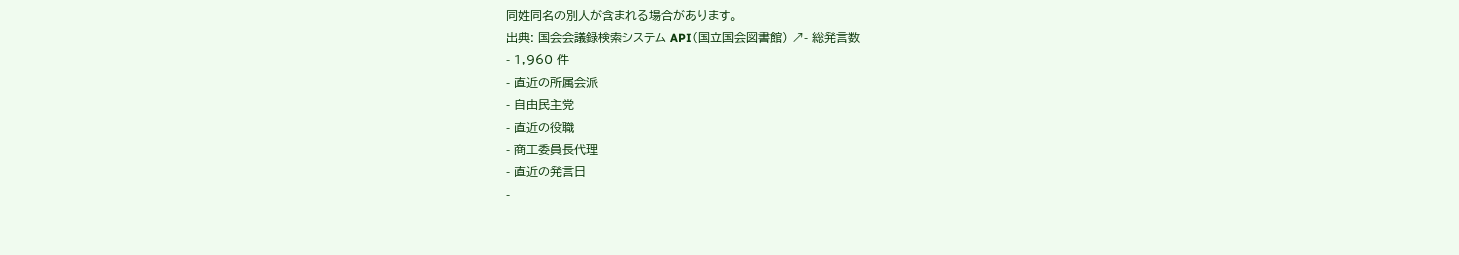同姓同名の別人が含まれる場合があります。
出典: 国会会議録検索システム API(国立国会図書館) ↗- 総発言数
- 1,960 件
- 直近の所属会派
- 自由民主党
- 直近の役職
- 商工委員長代理
- 直近の発言日
-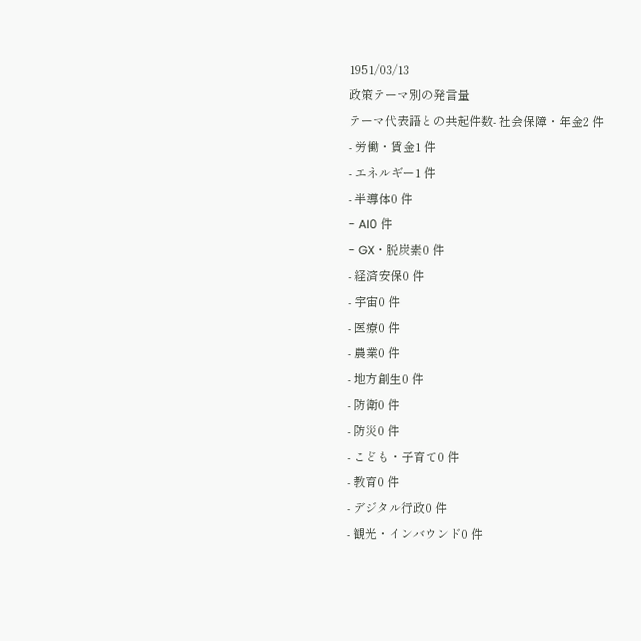1951/03/13
政策テーマ別の発言量
テーマ代表語との共起件数- 社会保障・年金2 件
- 労働・賃金1 件
- エネルギー1 件
- 半導体0 件
- AI0 件
- GX・脱炭素0 件
- 経済安保0 件
- 宇宙0 件
- 医療0 件
- 農業0 件
- 地方創生0 件
- 防衛0 件
- 防災0 件
- こども・子育て0 件
- 教育0 件
- デジタル行政0 件
- 観光・インバウンド0 件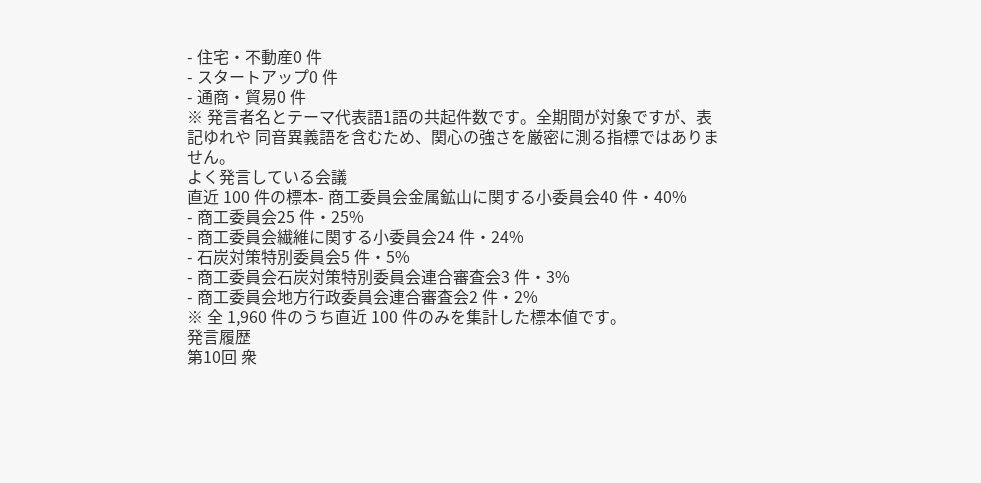- 住宅・不動産0 件
- スタートアップ0 件
- 通商・貿易0 件
※ 発言者名とテーマ代表語1語の共起件数です。全期間が対象ですが、表記ゆれや 同音異義語を含むため、関心の強さを厳密に測る指標ではありません。
よく発言している会議
直近 100 件の標本- 商工委員会金属鉱山に関する小委員会40 件・40%
- 商工委員会25 件・25%
- 商工委員会繊維に関する小委員会24 件・24%
- 石炭対策特別委員会5 件・5%
- 商工委員会石炭対策特別委員会連合審査会3 件・3%
- 商工委員会地方行政委員会連合審査会2 件・2%
※ 全 1,960 件のうち直近 100 件のみを集計した標本値です。
発言履歴
第10回 衆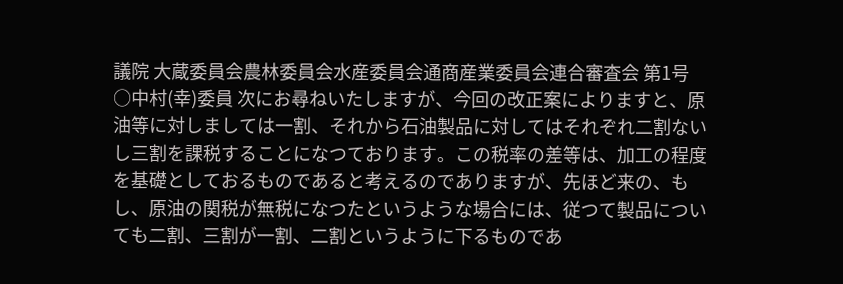議院 大蔵委員会農林委員会水産委員会通商産業委員会連合審査会 第1号
○中村(幸)委員 次にお尋ねいたしますが、今回の改正案によりますと、原油等に対しましては一割、それから石油製品に対してはそれぞれ二割ないし三割を課税することになつております。この税率の差等は、加工の程度を基礎としておるものであると考えるのでありますが、先ほど来の、もし、原油の関税が無税になつたというような場合には、従つて製品についても二割、三割が一割、二割というように下るものであ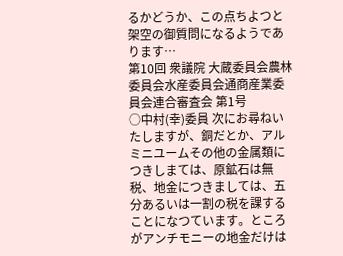るかどうか、この点ちよつと架空の御質問になるようであります…
第10回 衆議院 大蔵委員会農林委員会水産委員会通商産業委員会連合審査会 第1号
○中村(幸)委員 次にお尋ねいたしますが、銅だとか、アルミニユームその他の金属類につきしまては、原鉱石は無税、地金につきましては、五分あるいは一割の税を課することになつています。ところがアンチモニーの地金だけは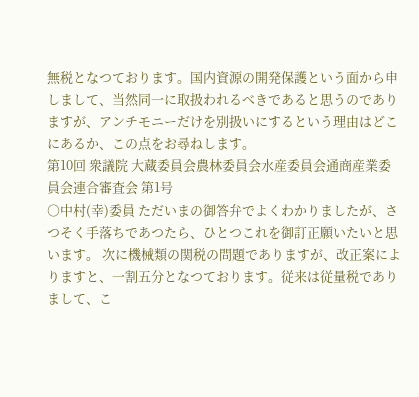無税となつております。国内資源の開発保護という面から申しまして、当然同一に取扱われるべきであると思うのでありますが、アンチモニーだけを別扱いにするという理由はどこにあるか、この点をお尋ねします。
第10回 衆議院 大蔵委員会農林委員会水産委員会通商産業委員会連合審査会 第1号
○中村(幸)委員 ただいまの御答弁でよくわかりましたが、さつそく手落ちであつたら、ひとつこれを御訂正願いたいと思います。 次に機械類の関税の問題でありますが、改正案によりますと、一割五分となつております。従来は従量税でありまして、こ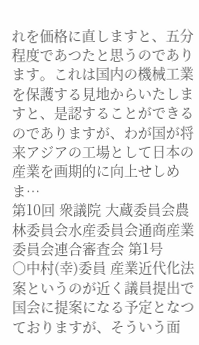れを価格に直しますと、五分程度であつたと思うのであります。これは国内の機械工業を保護する見地からいたしますと、是認することができるのでありますが、わが国が将来アジアの工場として日本の産業を画期的に向上せしめま…
第10回 衆議院 大蔵委員会農林委員会水産委員会通商産業委員会連合審査会 第1号
○中村(幸)委員 産業近代化法案というのが近く議員提出で国会に提案になる予定となつておりますが、そういう面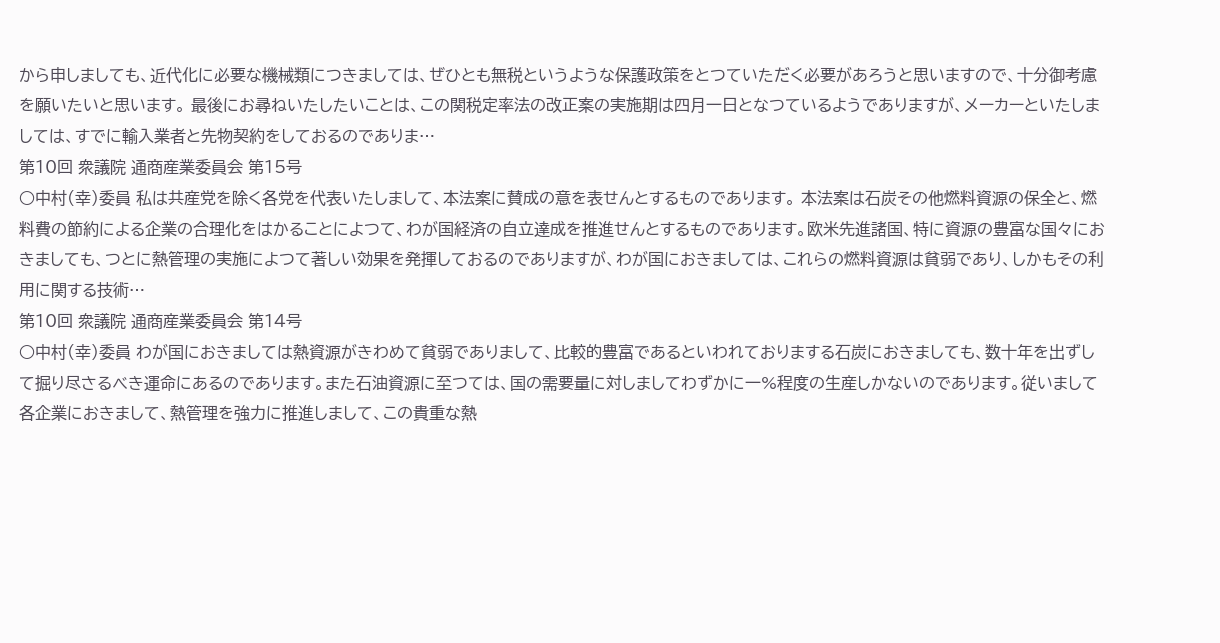から申しましても、近代化に必要な機械類につきましては、ぜひとも無税というような保護政策をとつていただく必要があろうと思いますので、十分御考慮を願いたいと思います。 最後にお尋ねいたしたいことは、この関税定率法の改正案の実施期は四月一日となつているようでありますが、メーカーといたしましては、すでに輸入業者と先物契約をしておるのでありま…
第10回 衆議院 通商産業委員会 第15号
○中村(幸)委員 私は共産党を除く各党を代表いたしまして、本法案に賛成の意を表せんとするものであります。 本法案は石炭その他燃料資源の保全と、燃料費の節約による企業の合理化をはかることによつて、わが国経済の自立達成を推進せんとするものであります。欧米先進諸国、特に資源の豊富な国々におきましても、つとに熱管理の実施によつて著しい効果を発揮しておるのでありますが、わが国におきましては、これらの燃料資源は貧弱であり、しかもその利用に関する技術…
第10回 衆議院 通商産業委員会 第14号
○中村(幸)委員 わが国におきましては熱資源がきわめて貧弱でありまして、比較的豊富であるといわれておりまする石炭におきましても、数十年を出ずして掘り尽さるべき運命にあるのであります。また石油資源に至つては、国の需要量に対しましてわずかに一%程度の生産しかないのであります。従いまして各企業におきまして、熱管理を強力に推進しまして、この貴重な熱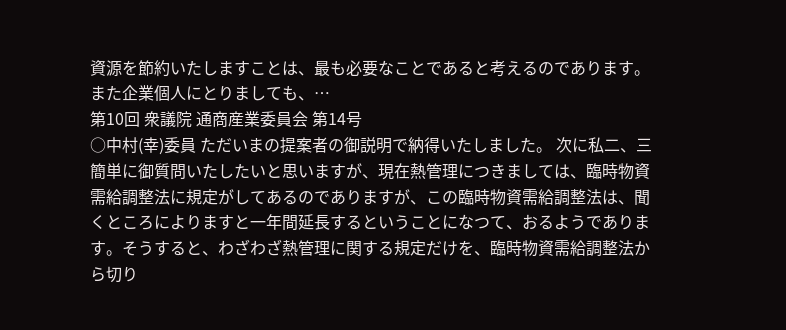資源を節約いたしますことは、最も必要なことであると考えるのであります。また企業個人にとりましても、…
第10回 衆議院 通商産業委員会 第14号
○中村(幸)委員 ただいまの提案者の御説明で納得いたしました。 次に私二、三簡単に御質問いたしたいと思いますが、現在熱管理につきましては、臨時物資需給調整法に規定がしてあるのでありますが、この臨時物資需給調整法は、聞くところによりますと一年間延長するということになつて、おるようであります。そうすると、わざわざ熱管理に関する規定だけを、臨時物資需給調整法から切り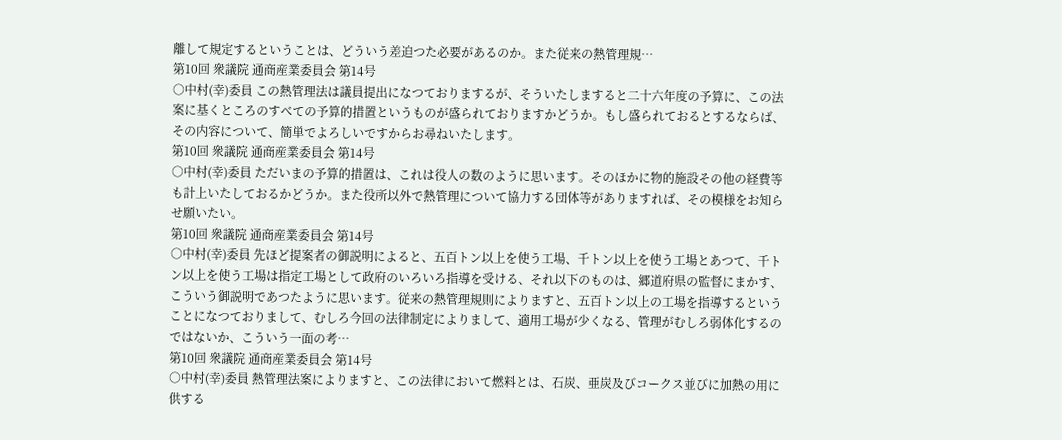離して規定するということは、どういう差迫つた必要があるのか。また従来の熱管理規…
第10回 衆議院 通商産業委員会 第14号
○中村(幸)委員 この熱管理法は議員提出になつておりまするが、そういたしますると二十六年度の予算に、この法案に基くところのすべての予算的措置というものが盛られておりますかどうか。もし盛られておるとするならば、その内容について、簡単でよろしいですからお尋ねいたします。
第10回 衆議院 通商産業委員会 第14号
○中村(幸)委員 ただいまの予算的措置は、これは役人の数のように思います。そのほかに物的施設その他の経費等も計上いたしておるかどうか。また役所以外で熱管理について協力する団体等がありますれば、その模様をお知らせ願いたい。
第10回 衆議院 通商産業委員会 第14号
○中村(幸)委員 先ほど提案者の御説明によると、五百トン以上を使う工場、千トン以上を使う工場とあつて、千トン以上を使う工場は指定工場として政府のいろいろ指導を受ける、それ以下のものは、郷道府県の監督にまかす、こういう御説明であつたように思います。従来の熱管理規則によりますと、五百トン以上の工場を指導するということになつておりまして、むしろ今回の法律制定によりまして、適用工場が少くなる、管理がむしろ弱体化するのではないか、こういう一面の考…
第10回 衆議院 通商産業委員会 第14号
○中村(幸)委員 熱管理法案によりますと、この法律において燃料とは、石炭、亜炭及びコークス並びに加熱の用に供する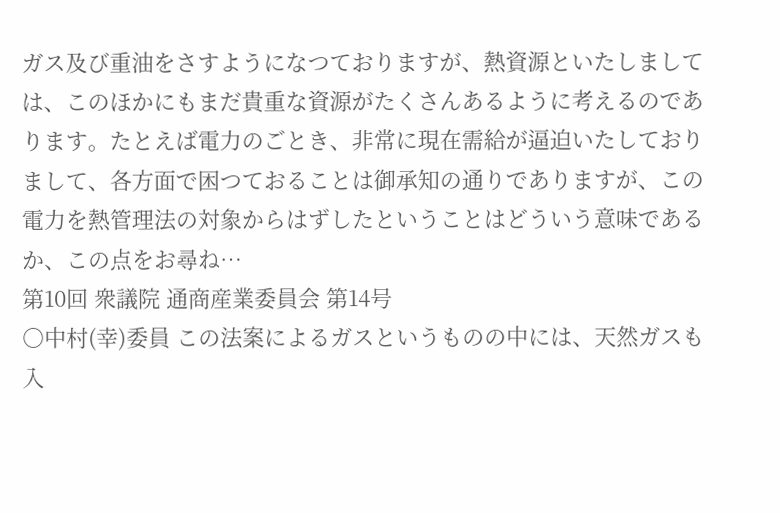ガス及び重油をさすようになつておりますが、熱資源といたしましては、このほかにもまだ貴重な資源がたくさんあるように考えるのであります。たとえば電力のごとき、非常に現在需給が逼迫いたしておりまして、各方面で困つておることは御承知の通りでありますが、この電力を熱管理法の対象からはずしたということはどういう意味であるか、この点をお尋ね…
第10回 衆議院 通商産業委員会 第14号
○中村(幸)委員 この法案によるガスというものの中には、天然ガスも入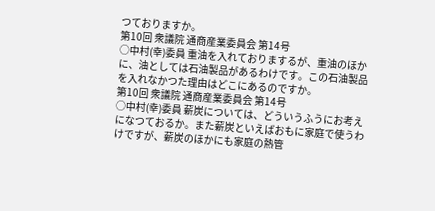つておりますか。
第10回 衆議院 通商産業委員会 第14号
○中村(幸)委員 重油を入れておりまするが、重油のほかに、油としては石油製品があるわけです。この石油製品を入れなかつた理由はどこにあるのですか。
第10回 衆議院 通商産業委員会 第14号
○中村(幸)委員 薪炭については、どういうふうにお考えになつておるか。また薪炭といえばおもに家庭で使うわけですが、薪炭のほかにも家庭の熱管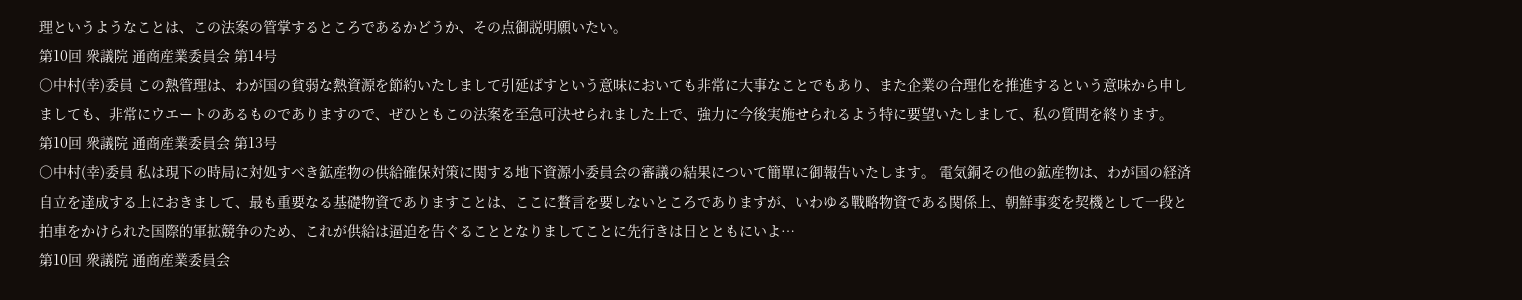理というようなことは、この法案の管掌するところであるかどうか、その点御説明願いたい。
第10回 衆議院 通商産業委員会 第14号
○中村(幸)委員 この熱管理は、わが国の貧弱な熱資源を節約いたしまして引延ばすという意味においても非常に大事なことでもあり、また企業の合理化を推進するという意味から申しましても、非常にウエートのあるものでありますので、ぜひともこの法案を至急可決せられました上で、強力に今後実施せられるよう特に要望いたしまして、私の質問を終ります。
第10回 衆議院 通商産業委員会 第13号
○中村(幸)委員 私は現下の時局に対処すべき鉱産物の供給確保対策に関する地下資源小委員会の審議の結果について簡單に御報告いたします。 電気銅その他の鉱産物は、わが国の経済自立を達成する上におきまして、最も重要なる基礎物資でありますことは、ここに贅言を要しないところでありますが、いわゆる戰略物資である関係上、朝鮮事変を契機として一段と拍車をかけられた国際的軍拡競争のため、これが供給は逼迫を告ぐることとなりましてことに先行きは日とともにいよ…
第10回 衆議院 通商産業委員会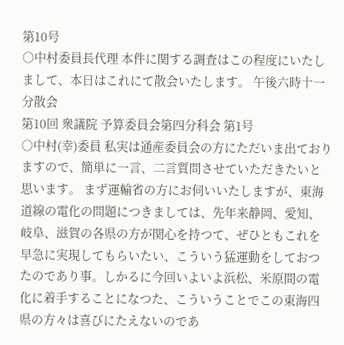第10号
○中村委員長代理 本件に関する調査はこの程度にいたしまして、本日はこれにて散会いたします。 午後六時十一分散会
第10回 衆議院 予算委員会第四分科会 第1号
○中村(幸)委員 私実は通産委員会の方にただいま出ておりますので、簡単に一言、二言質問させていただきたいと思います。 まず運輸省の方にお伺いいたしますが、東海道線の電化の問題につきましては、先年来静岡、愛知、岐阜、滋賀の各県の方が関心を持つて、ぜひともこれを早急に実現してもらいたい、こういう猛運動をしておつたのであり事。しかるに今回いよいよ浜松、米原間の電化に着手することになつた、こういうことでこの東海四県の方々は喜びにたえないのであ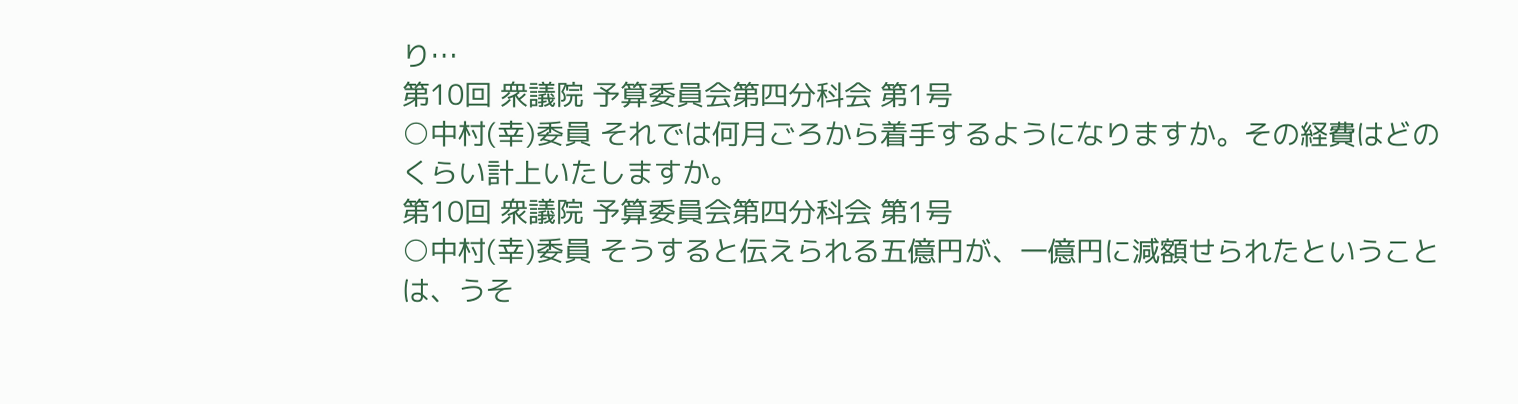り…
第10回 衆議院 予算委員会第四分科会 第1号
○中村(幸)委員 それでは何月ごろから着手するようになりますか。その経費はどのくらい計上いたしますか。
第10回 衆議院 予算委員会第四分科会 第1号
○中村(幸)委員 そうすると伝えられる五億円が、一億円に減額せられたということは、うそ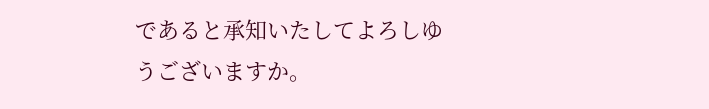であると承知いたしてよろしゆうございますか。